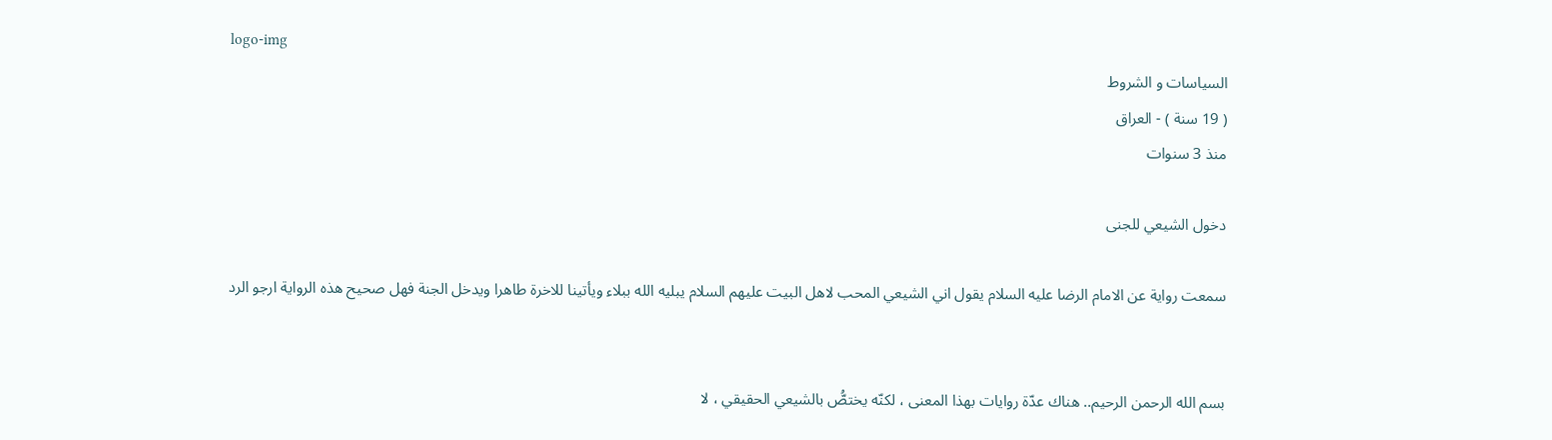logo-img
السیاسات و الشروط
( 19 سنة ) - العراق
منذ 3 سنوات

دخول الشيعي للجنى

سمعت رواية عن الامام الرضا عليه السلام يقول اني الشيعي المحب لاهل البيت عليهم السلام يبليه الله ببلاء ويأتينا للاخرة طاهرا ويدخل الجنة فهل صحيح هذه الرواية ارجو الرد


بسم الله الرحمن الرحيم.. هناك عدّة روايات بهذا المعنى ، لكنّه يختصُّ بالشيعي الحقيقي ، لا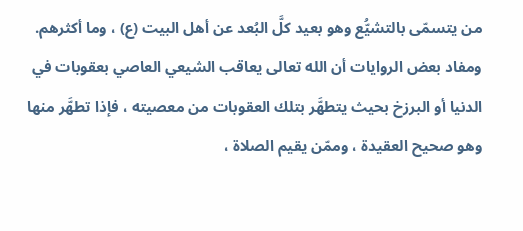من يتسمّى بالتشيُّع وهو بعيد كلَّ البُعد عن أهل البيت (ع) ، وما أكثرهم. ومفاد بعض الروايات أن الله تعالى يعاقب الشيعي العاصي بعقوبات في الدنيا أو البرزخ بحيث يتطهَّر بتلك العقوبات من معصيته ، فإذا تطهَّر منها وهو صحيح العقيدة ، وممّن يقيم الصلاة ،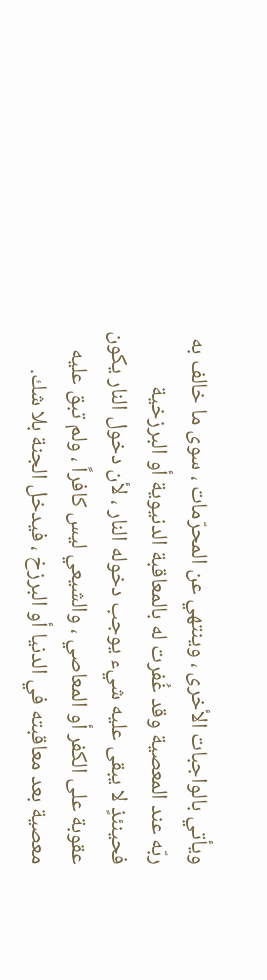ويأتي بالواجبات الأخرى ، وينتهي عن المحرّمات ، سوى ما خالف به ربّه عند المعصية وقد غُفرت له بالمعاقبة الدنيوية أو البرزخية فحينئذٍ لا يبقى عليه شيء يوجب دخوله النار ، لأن دخول النار يكون عقوبة على الكفر أو المعاصي ، والشيعي ليس كافراً ، ولم تبق عليه معصية بعد معاقبته في الدنيا أو البرزخ ، فيدخل الجنة بلا شك.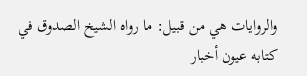والروايات هي من قبيل: ما رواه الشيخ الصدوق في كتابه عيون أخبار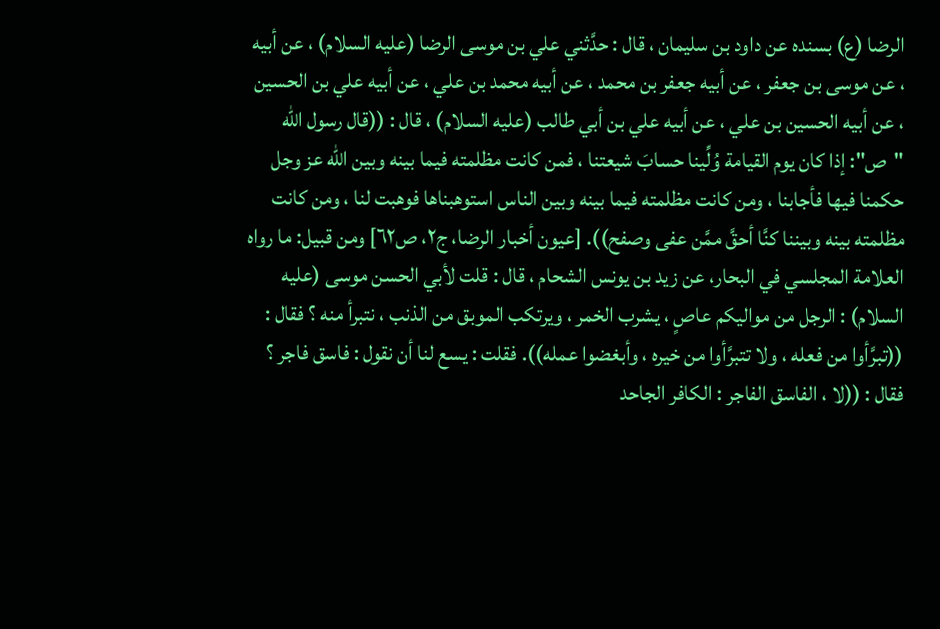الرضا (ع) بسنده عن داود بن سليمان ، قال : حدَّثني علي بن موسى الرضا (عليه السلام) ، عن أبيه ، عن موسى بن جعفر ، عن أبيه جعفر بن محمد ، عن أبيه محمد بن علي ، عن أبيه علي بن الحسين ، عن أبيه الحسين بن علي ، عن أبيه علي بن أبي طالب (عليه السلام) ، قال : ((قال رسول الله "ص": إذا كان يوم القيامة وُلِّينا حسابَ شيعتنا ، فمن كانت مظلمته فيما بينه وبين الله عز وجل حكمنا فيها فأجابنا ، ومن كانت مظلمته فيما بينه وبين الناس استوهبناها فوهبت لنا ، ومن كانت مظلمته بينه وبيننا كنَّا أحقَّ ممَّن عفى وصفح)). [عيون أخبار الرضا، ج٢، ص٦٢] ومن قبيل: ما رواه العلامة المجلسي في البحار، عن زيد بن يونس الشحام ، قال : قلت لأبي الحسن موسى (عليه السلام) : الرجل من مواليكم عاصٍ ، يشرب الخمر ، ويرتكب الموبق من الذنب ، نتبرأ منه ؟ فقال : ((تبرَّأوا من فعله ، ولا تتبرَّأوا من خيره ، وأبغضوا عمله)). فقلت : يسع لنا أن نقول : فاسق فاجر ؟ فقال : ((لا ، الفاسق الفاجر : الكافر الجاحد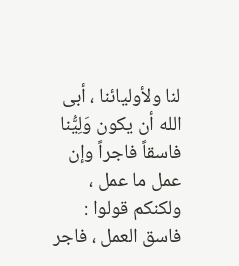لنا ولأوليائنا ، أبى الله أن يكون وَلِيُّنا فاسقاً فاجراً وإن عمل ما عمل ، ولكنكم قولوا : فاسق العمل ، فاجر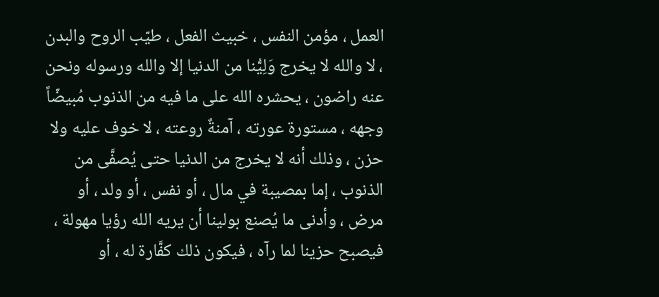العمل ، مؤمن النفس ، خبيث الفعل ، طيّب الروح والبدن ، لا والله لا يخرج وَلِيُّنا من الدنيا إلا والله ورسوله ونحن عنه راضون ، يحشره الله على ما فيه من الذنوب مُبيضّاً وجهه ، مستورة عورته ، آمنةٌ روعته ، لا خوف عليه ولا حزن ، وذلك أنه لا يخرج من الدنيا حتى يُصفَّى من الذنوب ، إما بمصيبة في مال ، أو نفس ، أو ولد ، أو مرض ، وأدنى ما يُصنع بولينا أن يريه الله رؤيا مهولة ، فيصبح حزينا لما رآه ، فيكون ذلك كفَّارة له ، أو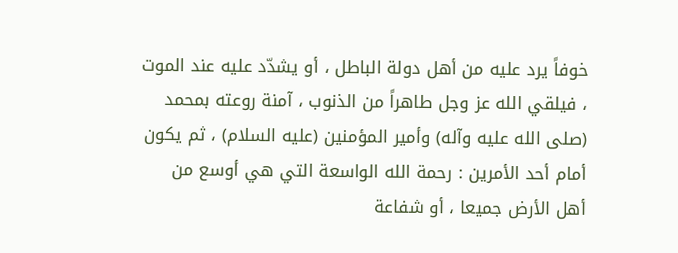خوفاً يرد عليه من أهل دولة الباطل ، أو يشدّد عليه عند الموت ، فيلقي الله عز وجل طاهراً من الذنوب ، آمنة روعته بمحمد (صلى الله عليه وآله) وأمير المؤمنين (عليه السلام) ، ثم يكون أمام أحد الأمرين : رحمة الله الواسعة التي هي أوسع من أهل الأرض جميعا ، أو شفاعة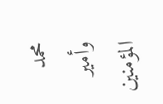محمد وأمير المؤمنين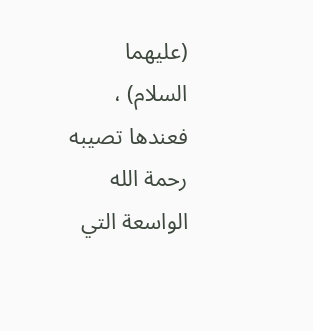(عليهما السلام) ، فعندها تصيبه رحمة الله الواسعة التي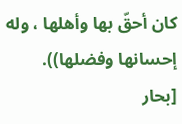كان أحقّ بها وأهلها ، وله إحسانها وفضلها)). [بحار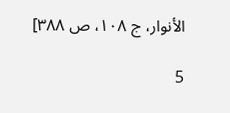الأنوار، ج ١٠٨، ص ٣٨٨]

5